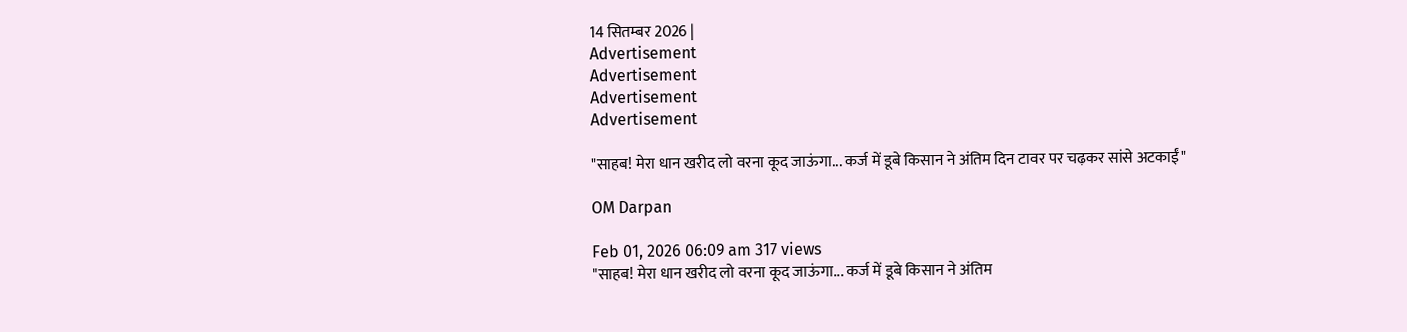14 सितम्बर 2026 |
Advertisement
Advertisement
Advertisement
Advertisement

"साहब! मेरा धान खरीद लो वरना कूद जाऊंगा... कर्ज में डूबे किसान ने अंतिम दिन टावर पर चढ़कर सांसे अटकाईं"

OM Darpan

Feb 01, 2026 06:09 am 317 views
"साहब! मेरा धान खरीद लो वरना कूद जाऊंगा... कर्ज में डूबे किसान ने अंतिम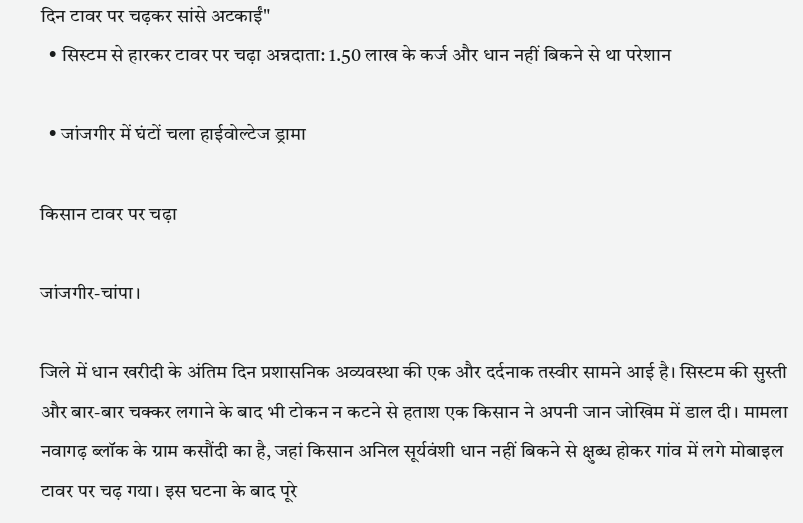दिन टावर पर चढ़कर सांसे अटकाईं"
  • सिस्टम से हारकर टावर पर चढ़ा अन्नदाता: 1.50 लाख के कर्ज और धान नहीं बिकने से था परेशान

  • जांजगीर में घंटों चला हाईवोल्टेज ड्रामा

किसान टावर पर चढ़ा

जांजगीर-चांपा।

जिले में धान खरीदी के अंतिम दिन प्रशासनिक अव्यवस्था की एक और दर्दनाक तस्वीर सामने आई है। सिस्टम की सुस्ती और बार-बार चक्कर लगाने के बाद भी टोकन न कटने से हताश एक किसान ने अपनी जान जोखिम में डाल दी। मामला नवागढ़ ब्लॉक के ग्राम कसौंदी का है, जहां किसान अनिल सूर्यवंशी धान नहीं बिकने से क्षुब्ध होकर गांव में लगे मोबाइल टावर पर चढ़ गया। इस घटना के बाद पूरे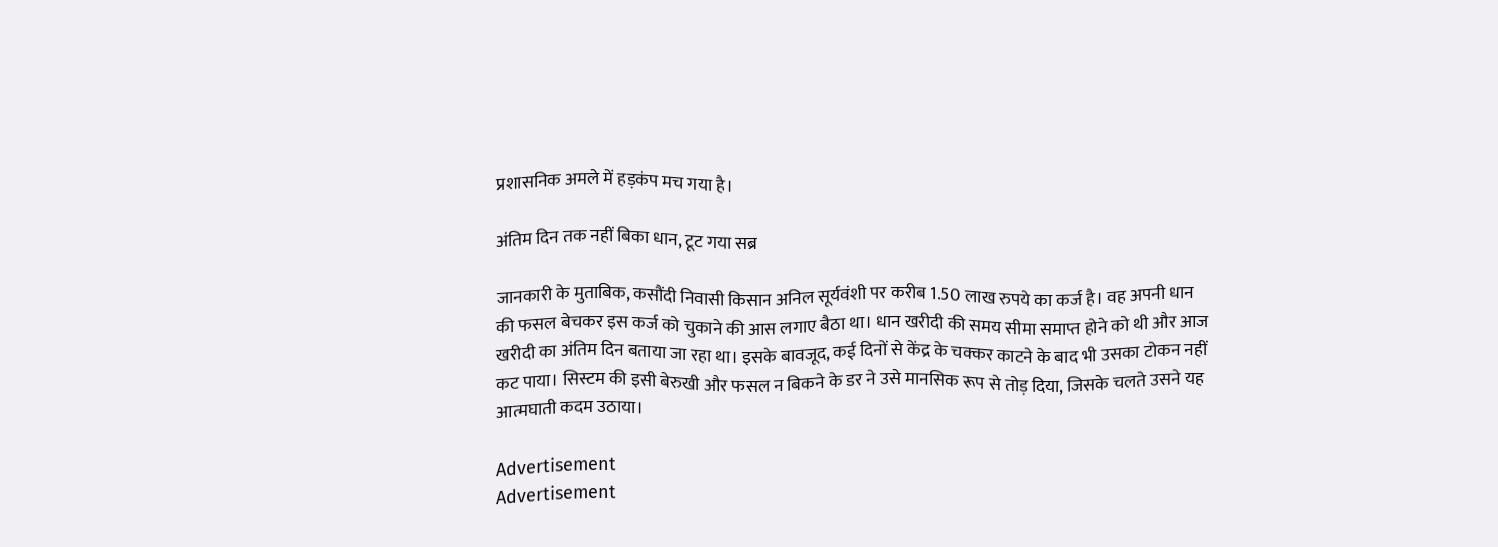प्रशासनिक अमले में हड़कंप मच गया है।

अंतिम दिन तक नहीं बिका धान, टूट गया सब्र

जानकारी के मुताबिक, कसौंदी निवासी किसान अनिल सूर्यवंशी पर करीब 1.50 लाख रुपये का कर्ज है। वह अपनी धान की फसल बेचकर इस कर्ज को चुकाने की आस लगाए बैठा था। धान खरीदी की समय सीमा समाप्त होने को थी और आज खरीदी का अंतिम दिन बताया जा रहा था। इसके बावजूद, कई दिनों से केंद्र के चक्कर काटने के बाद भी उसका टोकन नहीं कट पाया। सिस्टम की इसी बेरुखी और फसल न बिकने के डर ने उसे मानसिक रूप से तोड़ दिया, जिसके चलते उसने यह आत्मघाती कदम उठाया।

Advertisement
Advertisement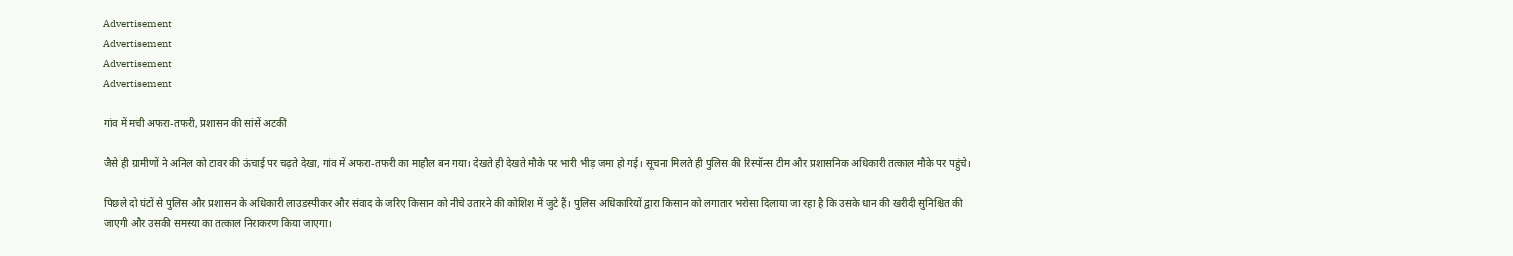Advertisement
Advertisement
Advertisement
Advertisement

गांव में मची अफरा-तफरी, प्रशासन की सांसें अटकीं

जैसे ही ग्रामीणों ने अनिल को टावर की ऊंचाई पर चढ़ते देखा, गांव में अफरा-तफरी का माहौल बन गया। देखते ही देखते मौके पर भारी भीड़ जमा हो गई। सूचना मिलते ही पुलिस की रिस्पॉन्स टीम और प्रशासनिक अधिकारी तत्काल मौके पर पहुंचे।

पिछले दो घंटों से पुलिस और प्रशासन के अधिकारी लाउडस्पीकर और संवाद के जरिए किसान को नीचे उतारने की कोशिश में जुटे हैं। पुलिस अधिकारियों द्वारा किसान को लगातार भरोसा दिलाया जा रहा है कि उसके धान की खरीदी सुनिश्चित की जाएगी और उसकी समस्या का तत्काल निराकरण किया जाएगा।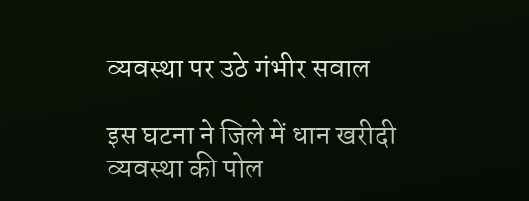व्यवस्था पर उठे गंभीर सवाल

इस घटना ने जिले में धान खरीदी व्यवस्था की पोल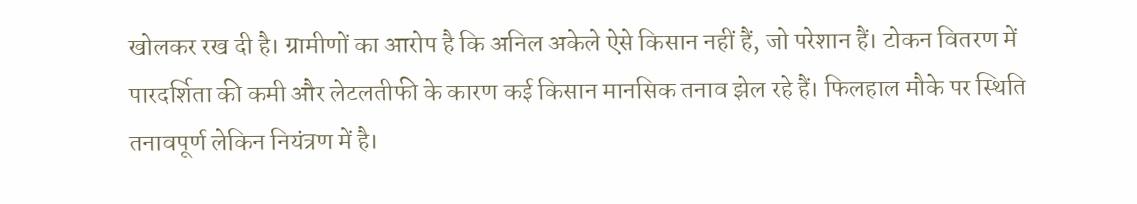खोलकर रख दी है। ग्रामीणों का आरोप है कि अनिल अकेले ऐसे किसान नहीं हैं, जो परेशान हैं। टोकन वितरण में पारदर्शिता की कमी और लेटलतीफी के कारण कई किसान मानसिक तनाव झेल रहे हैं। फिलहाल मौके पर स्थिति तनावपूर्ण लेकिन नियंत्रण में है।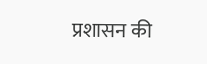प्रशासन की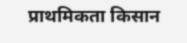प्राथमिकता किसान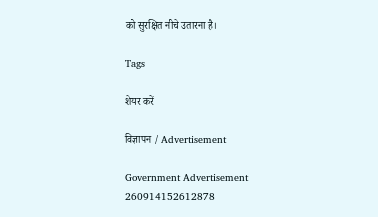को सुरक्षित नीचे उतारना है।

Tags

शेयर करें

विज्ञापन / Advertisement

Government Advertisement
260914152612878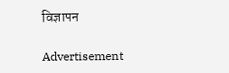विज्ञापन

Advertisement